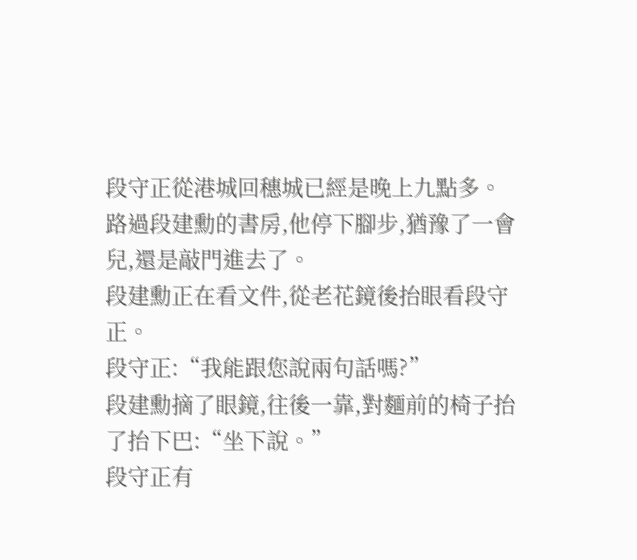段守正從港城回穗城已經是晚上九點多。
路過段建勳的書房,他停下腳步,猶豫了一會兒,還是敲門進去了。
段建勳正在看文件,從老花鏡後抬眼看段守正。
段守正:“我能跟您說兩句話嗎?”
段建勳摘了眼鏡,往後一靠,對麵前的椅子抬了抬下巴:“坐下說。”
段守正有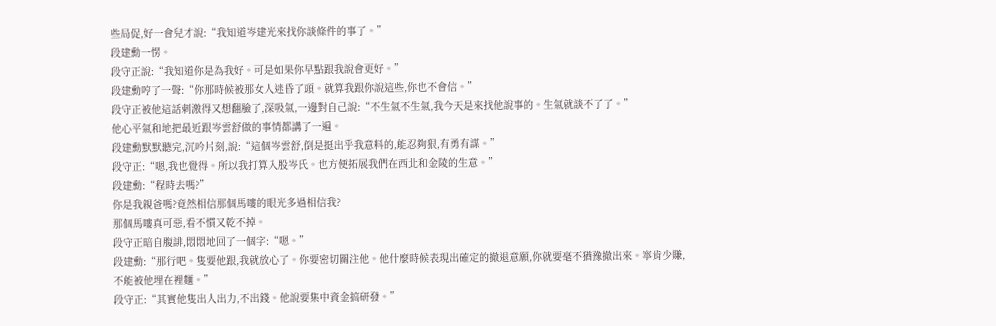些局促,好一會兒才說:“我知道岑建光來找你談條件的事了。”
段建勳一愣。
段守正說:“我知道你是為我好。可是如果你早點跟我說會更好。”
段建勳哼了一聲:“你那時候被那女人迷昏了頭。就算我跟你說這些,你也不會信。”
段守正被他這話刺激得又想翻臉了,深吸氣,一邊對自己說:“不生氣不生氣,我今天是來找他說事的。生氣就談不了了。”
他心平氣和地把最近跟岑雲舒做的事情都講了一遍。
段建勳默默聽完,沉吟片刻,說:“這個岑雲舒,倒是挺出乎我意料的,能忍夠狠,有勇有謀。”
段守正:“嗯,我也覺得。所以我打算入股岑氏。也方便拓展我們在西北和金陵的生意。”
段建勳:“程時去嗎?”
你是我親爸嗎?竟然相信那個馬嘍的眼光多過相信我?
那個馬嘍真可惡,看不慣又乾不掉。
段守正暗自腹誹,悶悶地回了一個字:“嗯。”
段建勳:“那行吧。隻要他跟,我就放心了。你要密切關注他。他什麼時候表現出確定的撤退意願,你就要毫不猶豫撤出來。寧肯少賺,不能被他埋在裡麵。”
段守正:“其實他隻出人出力,不出錢。他說要集中資金搞研發。”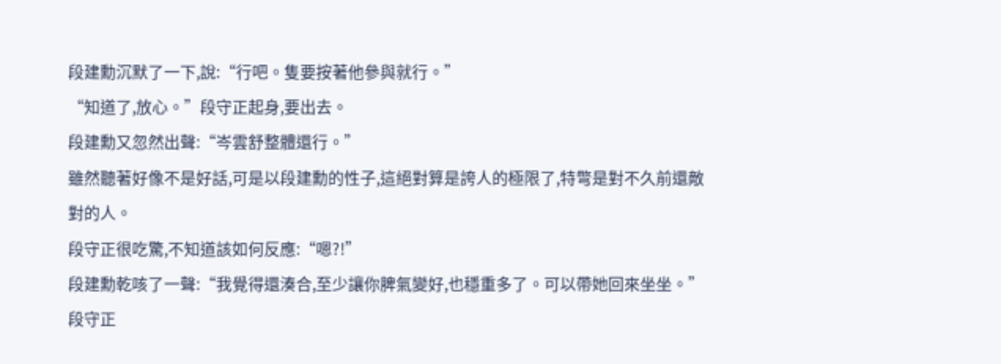段建勳沉默了一下,說:“行吧。隻要按著他參與就行。”
“知道了,放心。”段守正起身,要出去。
段建勳又忽然出聲:“岑雲舒整體還行。”
雖然聽著好像不是好話,可是以段建勳的性子,這絕對算是誇人的極限了,特彆是對不久前還敵對的人。
段守正很吃驚,不知道該如何反應:“嗯?!”
段建勳乾咳了一聲:“我覺得還湊合,至少讓你脾氣變好,也穩重多了。可以帶她回來坐坐。”
段守正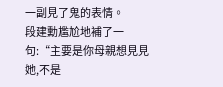一副見了鬼的表情。
段建勳尷尬地補了一句:“主要是你母親想見見她,不是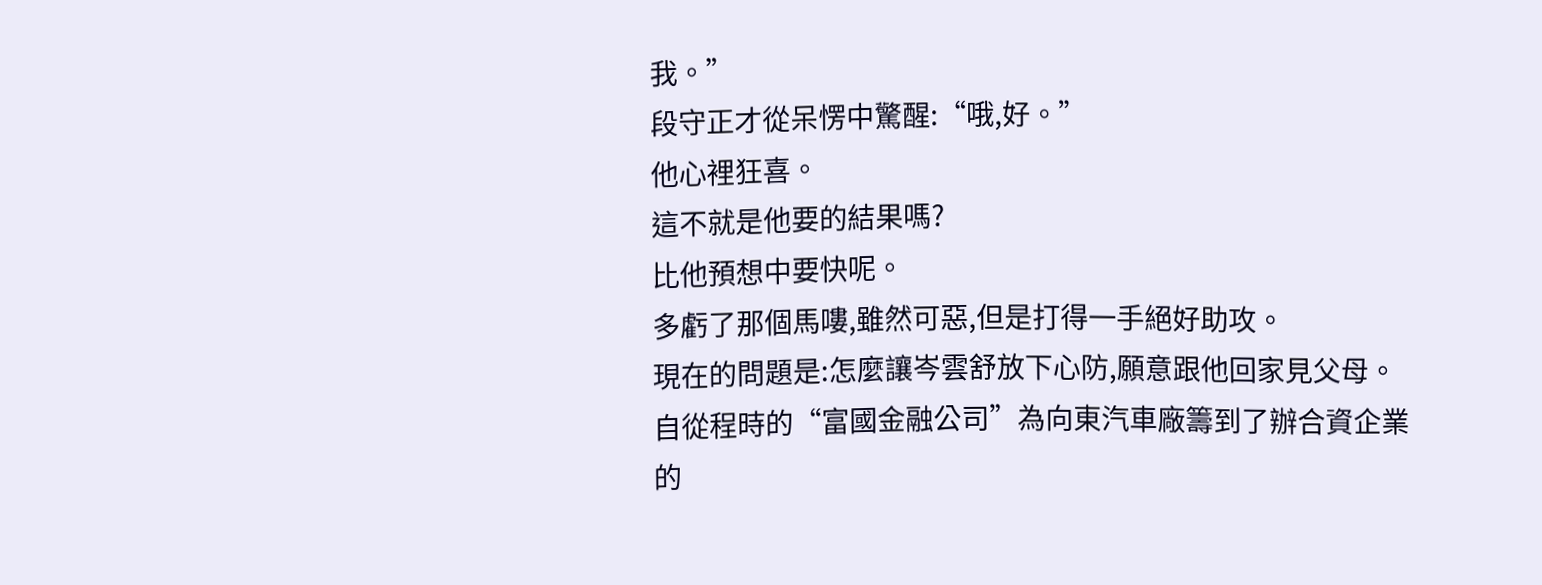我。”
段守正才從呆愣中驚醒:“哦,好。”
他心裡狂喜。
這不就是他要的結果嗎?
比他預想中要快呢。
多虧了那個馬嘍,雖然可惡,但是打得一手絕好助攻。
現在的問題是:怎麼讓岑雲舒放下心防,願意跟他回家見父母。
自從程時的“富國金融公司”為向東汽車廠籌到了辦合資企業的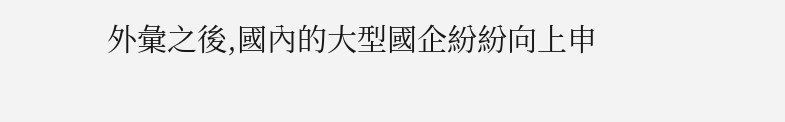外彙之後,國內的大型國企紛紛向上申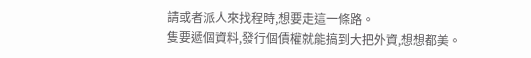請或者派人來找程時,想要走這一條路。
隻要遞個資料,發行個債權就能搞到大把外資,想想都美。